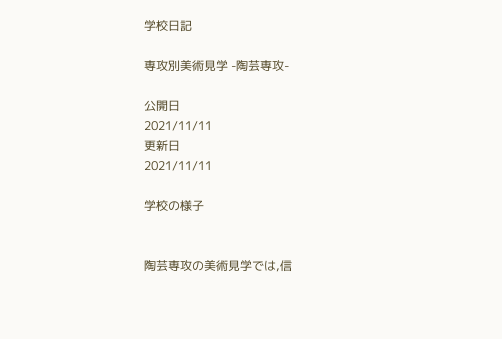学校日記

専攻別美術見学 -陶芸専攻-

公開日
2021/11/11
更新日
2021/11/11

学校の様子


陶芸専攻の美術見学では,信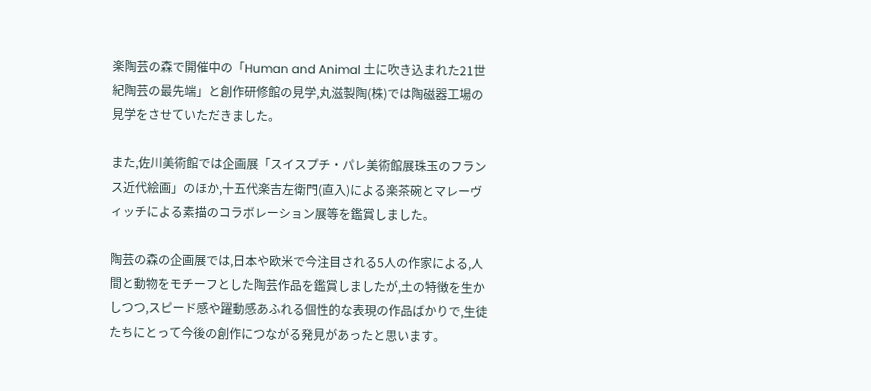楽陶芸の森で開催中の「Human and Animal 土に吹き込まれた21世紀陶芸の最先端」と創作研修館の見学,丸滋製陶(株)では陶磁器工場の見学をさせていただきました。

また,佐川美術館では企画展「スイスプチ・パレ美術館展珠玉のフランス近代絵画」のほか,十五代楽吉左衛門(直入)による楽茶碗とマレーヴィッチによる素描のコラボレーション展等を鑑賞しました。

陶芸の森の企画展では,日本や欧米で今注目される5人の作家による,人間と動物をモチーフとした陶芸作品を鑑賞しましたが,土の特徴を生かしつつ,スピード感や躍動感あふれる個性的な表現の作品ばかりで,生徒たちにとって今後の創作につながる発見があったと思います。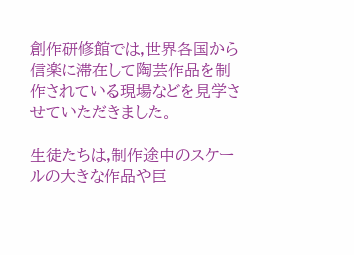創作研修館では,世界各国から信楽に滞在して陶芸作品を制作されている現場などを見学させていただきました。

生徒たちは,制作途中のスケールの大きな作品や巨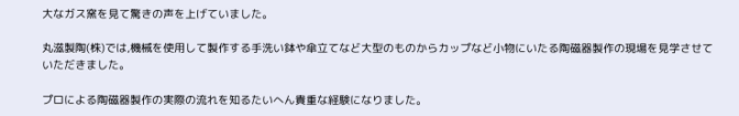大なガス窯を見て驚きの声を上げていました。

丸滋製陶(株)では,機械を使用して製作する手洗い鉢や傘立てなど大型のものからカップなど小物にいたる陶磁器製作の現場を見学させていただきました。

プロによる陶磁器製作の実際の流れを知るたいへん貴重な経験になりました。